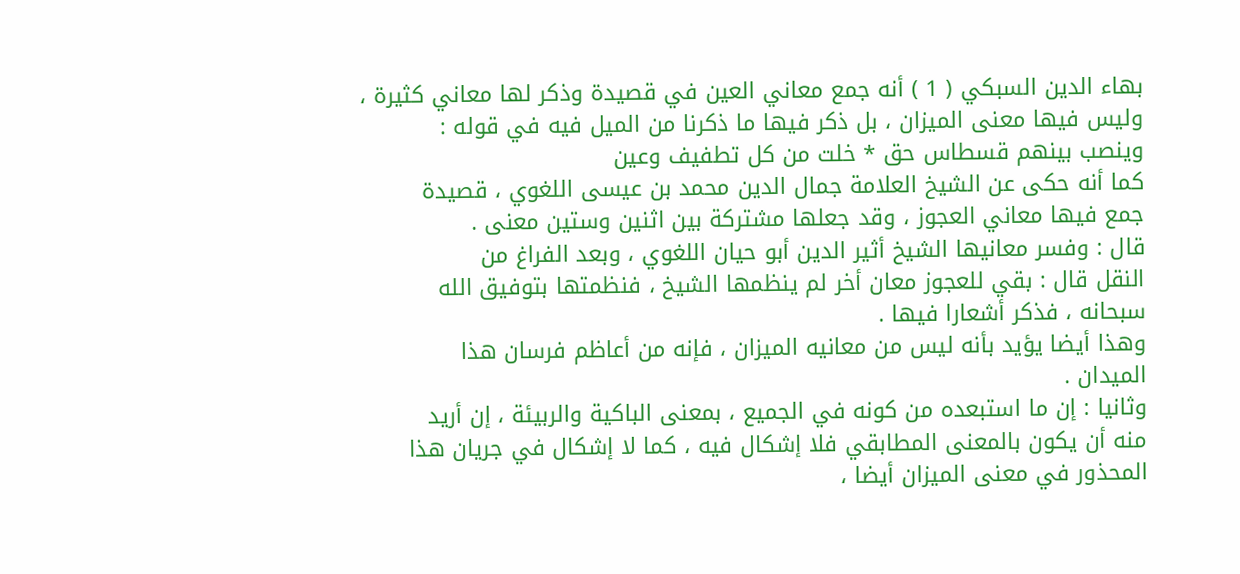بهاء الدين السبكي ( 1 ) أنه جمع معاني العين في قصيدة وذكر لها معاني كثيرة ،
وليس فيها معنى الميزان ، بل ذكر فيها ما ذكرنا من الميل فيه في قوله :
وينصب بينهم قسطاس حق * خلت من كل تطفيف وعين
كما أنه حكى عن الشيخ العلامة جمال الدين محمد بن عيسى اللغوي ، قصيدة
جمع فيها معاني العجوز ، وقد جعلها مشتركة بين اثنين وستين معنى .
قال : وفسر معانيها الشيخ أثير الدين أبو حيان اللغوي ، وبعد الفراغ من
النقل قال : بقي للعجوز معان أخر لم ينظمها الشيخ ، فنظمتها بتوفيق الله
سبحانه ، فذكر أشعارا فيها .
وهذا أيضا يؤيد بأنه ليس من معانيه الميزان ، فإنه من أعاظم فرسان هذا
الميدان .
وثانيا : إن ما استبعده من كونه في الجميع ، بمعنى الباكية والربيئة ، إن أريد
منه أن يكون بالمعنى المطابقي فلا إشكال فيه ، كما لا إشكال في جريان هذا
المحذور في معنى الميزان أيضا ،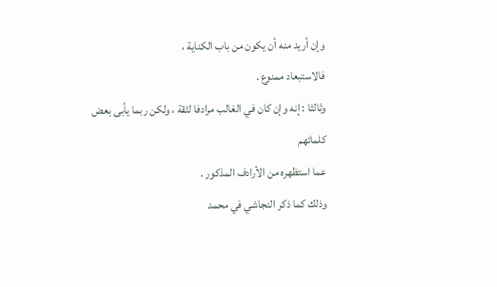وإن أريد منه أن يكون من باب الكناية ،
فالاستبعاد ممنوع .
وثالثا : إنه وإن كان في الغالب مرادفا لثقة ، ولكن ربما يأبى بعض كلماتهم
عما استظهره من الأرادف المذكور .
وذلك كما ذكر النجاشي في محمد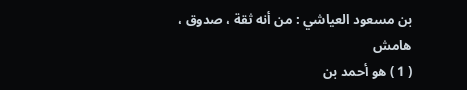بن مسعود العياشي : من أنه ثقة ، صدوق ،
هامش
( 1 ) هو أحمد بن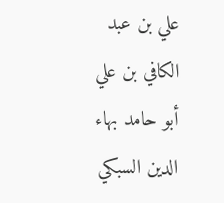علي بن عبد الكافي بن علي أبو حامد بهاء الدين السبكي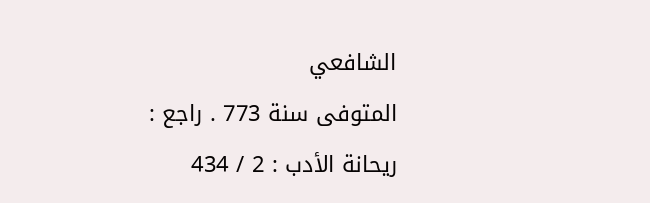الشافعي
المتوفى سنة 773 . راجع : ريحانة الأدب : 2 / 434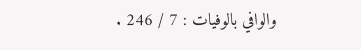والوافي بالوفيات : 7 / 246 .